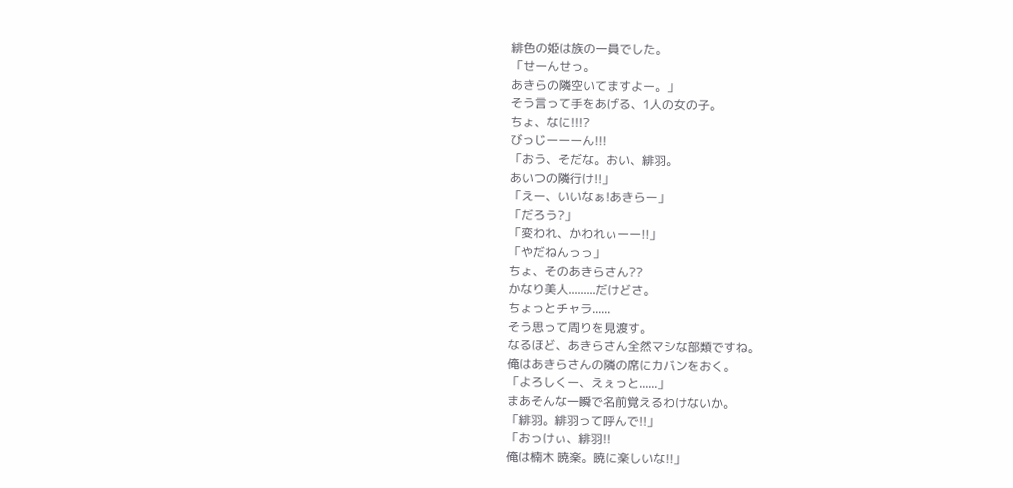緋色の姫は族の一員でした。
「せーんせっ。
あきらの隣空いてますよー。」
そう言って手をあげる、1人の女の子。
ちょ、なに!!!?
びっじーーーん!!!
「おう、そだな。おい、緋羽。
あいつの隣行け!!」
「えー、いいなぁ!あきらー」
「だろう?」
「変われ、かわれぃーー!!」
「やだねんっっ」
ちょ、そのあきらさん??
かなり美人.........だけどさ。
ちょっとチャラ......
そう思って周りを見渡す。
なるほど、あきらさん全然マシな部類ですね。
俺はあきらさんの隣の席にカバンをおく。
「よろしくー、えぇっと......」
まあそんな一瞬で名前覚えるわけないか。
「緋羽。緋羽って呼んで!!」
「おっけぃ、緋羽!!
俺は楠木 暁楽。暁に楽しいな!!」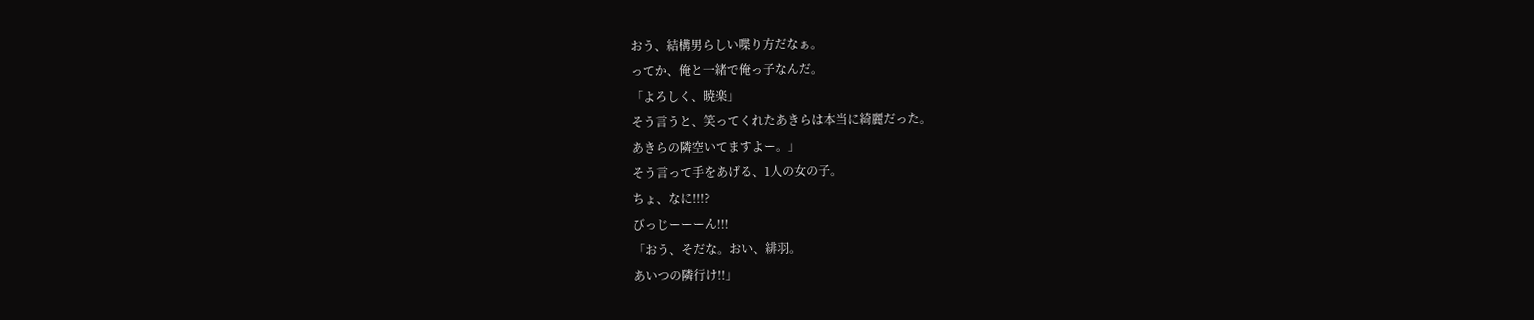おう、結構男らしい喋り方だなぁ。
ってか、俺と一緒で俺っ子なんだ。
「よろしく、暁楽」
そう言うと、笑ってくれたあきらは本当に綺麗だった。
あきらの隣空いてますよー。」
そう言って手をあげる、1人の女の子。
ちょ、なに!!!?
びっじーーーん!!!
「おう、そだな。おい、緋羽。
あいつの隣行け!!」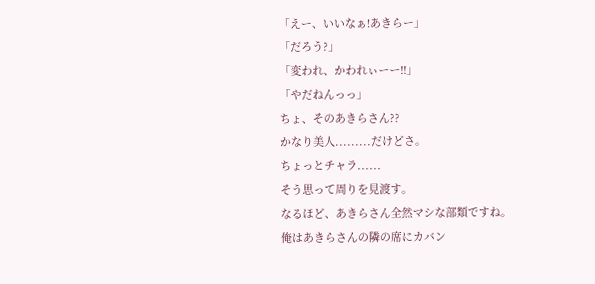「えー、いいなぁ!あきらー」
「だろう?」
「変われ、かわれぃーー!!」
「やだねんっっ」
ちょ、そのあきらさん??
かなり美人.........だけどさ。
ちょっとチャラ......
そう思って周りを見渡す。
なるほど、あきらさん全然マシな部類ですね。
俺はあきらさんの隣の席にカバン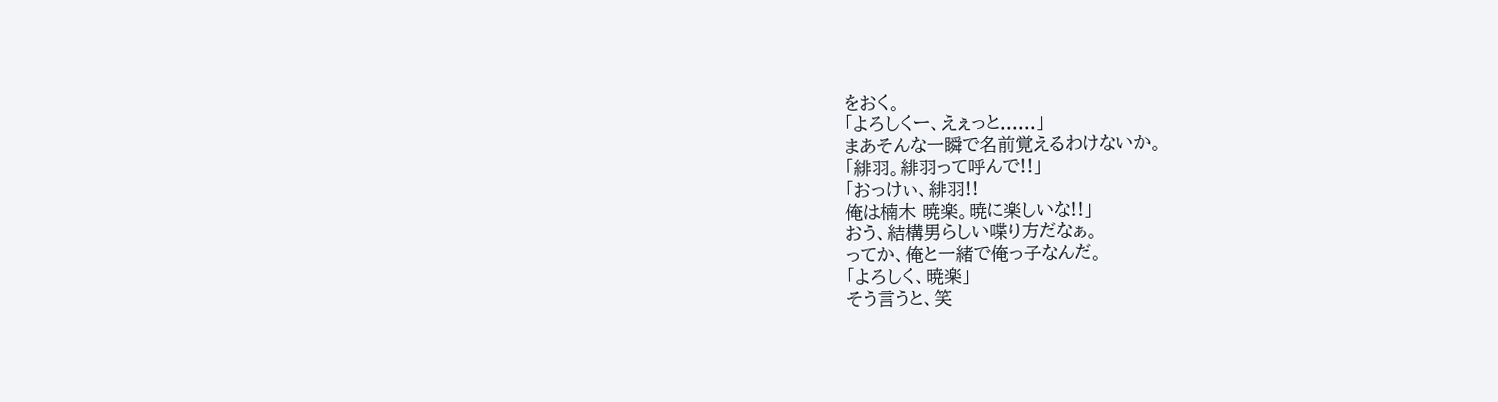をおく。
「よろしくー、えぇっと......」
まあそんな一瞬で名前覚えるわけないか。
「緋羽。緋羽って呼んで!!」
「おっけぃ、緋羽!!
俺は楠木 暁楽。暁に楽しいな!!」
おう、結構男らしい喋り方だなぁ。
ってか、俺と一緒で俺っ子なんだ。
「よろしく、暁楽」
そう言うと、笑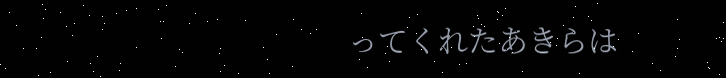ってくれたあきらは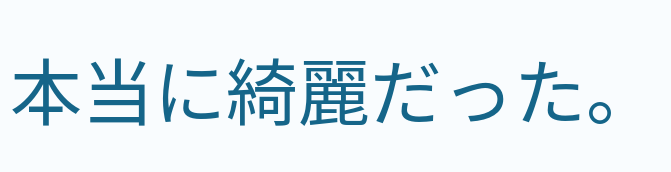本当に綺麗だった。